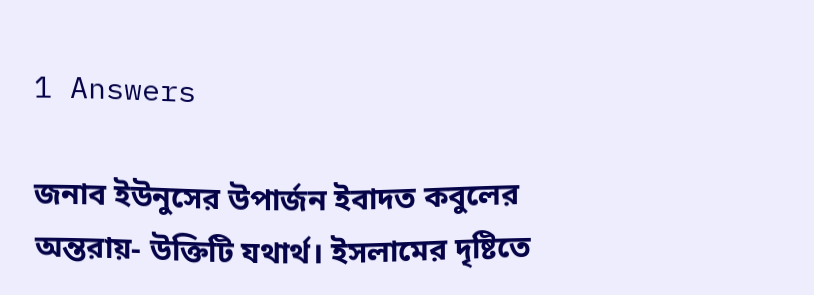1 Answers

জনাব ইউনুসের উপার্জন ইবাদত কবুলের অন্তরায়- উক্তিটি যথার্থ। ইসলামের দৃষ্টিতে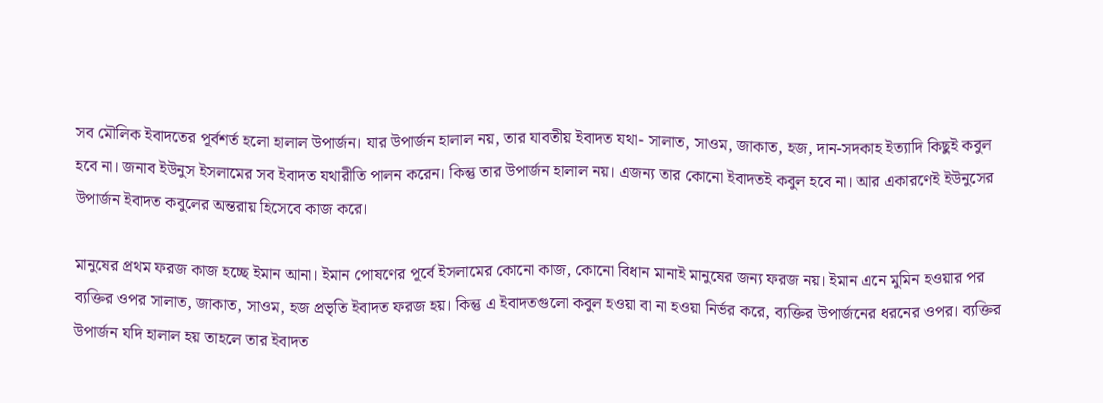সব মৌলিক ইবাদতের পূর্বশর্ত হলো হালাল উপার্জন। যার উপার্জন হালাল নয়, তার যাবতীয় ইবাদত যথা- সালাত, সাওম, জাকাত, হজ, দান-সদকাহ ইত্যাদি কিছুই কবুল হবে না। জনাব ইউনুস ইসলামের সব ইবাদত যথারীতি পালন করেন। কিন্তু তার উপার্জন হালাল নয়। এজন্য তার কোনো ইবাদতই কবুল হবে না। আর একারণেই ইউনুসের উপার্জন ইবাদত কবুলের অন্তরায় হিসেবে কাজ করে।

মানুষের প্রথম ফরজ কাজ হচ্ছে ইমান আনা। ইমান পোষণের পূর্বে ইসলামের কোনো কাজ, কোনো বিধান মানাই মানুষের জন্য ফরজ নয়। ইমান এনে মুমিন হওয়ার পর ব্যক্তির ওপর সালাত, জাকাত, সাওম, হজ প্রভৃতি ইবাদত ফরজ হয়। কিন্তু এ ইবাদতগুলো কবুল হওয়া বা না হওয়া নির্ভর করে, ব্যক্তির উপার্জনের ধরনের ওপর। ব্যক্তির উপার্জন যদি হালাল হয় তাহলে তার ইবাদত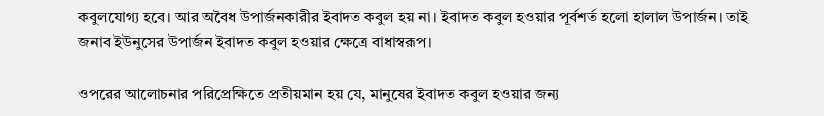কবুলযোগ্য হবে। আর অবৈধ উপার্জনকারীর ইবাদত কবুল হয় না। ইবাদত কবুল হওয়ার পূর্বশর্ত হলো হালাল উপার্জন। তাই জনাব ইউনুসের উপার্জন ইবাদত কবুল হওয়ার ক্ষেত্রে বাধাস্বরূপ।

ওপরের আলোচনার পরিপ্রেক্ষিতে প্রতীয়মান হয় যে, মানুষের ইবাদত কবুল হওয়ার জন্য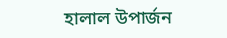হালাল উপার্জন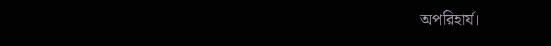অপরিহার্য।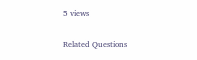5 views

Related Questions